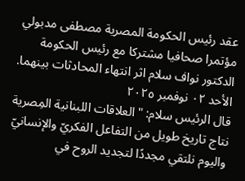عقد رئيس الحكومة المصرية مصطفى مدبولي مؤتمرا صحافيا مشتركا مع رئيس الحكومة الدكتور نواف سلام اثر انتهاء المحادثات بينهما.
الأحد ٠٢ نوفمبر ٢٠٢٥
قال الرئيس سلام: "العلاقات اللبنانية المِصرية نتاج تاريخ طويل من التفاعل الفكريّ والإنسانيّ واليوم نلتقي مجددًا لتجديد الروح في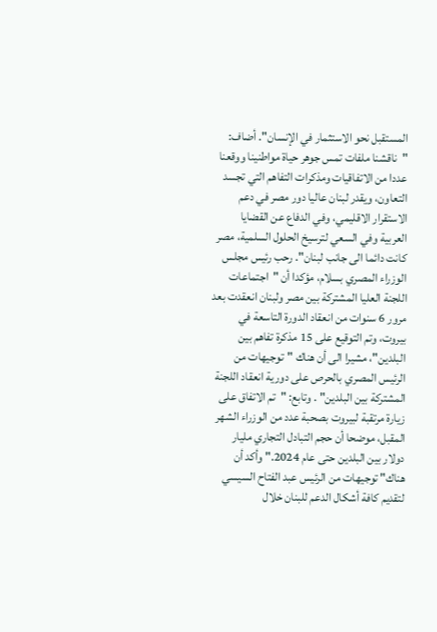المستقبل نحو الاستثمار في الإنسان". أضاف: "ناقشنا ملفات تمس جوهر حياة مواطنينا ووقعنا عددا من الاتفاقيات ومذكرات التفاهم التي تجسد التعاون، ويقدر لبنان عاليا دور مصر في دعم الاستقرار الاقليمي، وفي الدفاع عن القضايا العربية وفي السعي لترسيخ الحلول السلمية، مصر كانت دائما الى جانب لبنان". رحب رئيس مجلس الوزراء المصري بسلام، مؤكدا أن "اجتماعات اللجنة العليا المشتركة بين مصر ولبنان انعقدت بعد مرور 6 سنوات من انعقاد الدورة التاسعة في بيروت، وتم التوقيع على 15 مذكرة تفاهم بين البلدين"، مشيرا الى أن هناك "توجيهات من الرئيس المصري بالحرص على دورية انعقاد اللجنة المشتركة بين البلدين" . وتابع: "تم الاتفاق على زيارة مرتقبة لبيروت بصحبة عدد من الوزراء الشهر المقبل، موضحا أن حجم التبادل التجاري مليار دولار بين البلدين حتى عام 2024." وأكد أن هناك" توجيهات من الرئيس عبد الفتاح السيسي لتقديم كافة أشكال الدعم للبنان خلال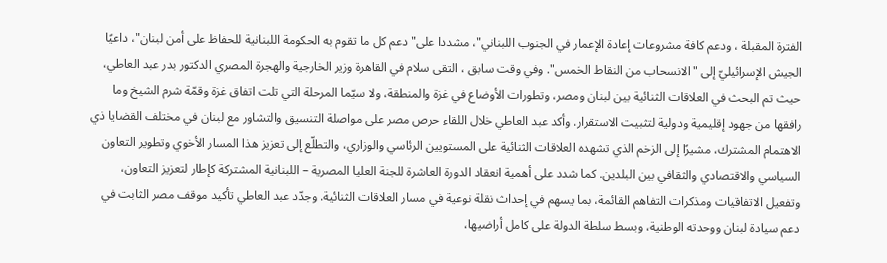الفترة المقبلة ، ودعم كافة مشروعات إعادة الإعمار في الجنوب اللبناني"، مشددا على" دعم كل ما تقوم به الحكومة اللبنانية للحفاظ على أمن لبنان"، داعيًا الجيش الإسرائيليّ إلى "الانسحاب من النقاط الخمس". وفي وقت سابق ، التقى سلام في القاهرة وزير الخارجية والهجرة المصري الدكتور بدر عبد العاطي، حيث تم البحث في العلاقات الثنائية بين لبنان ومصر، وتطورات الأوضاع في غزة والمنطقة، ولا سيّما المرحلة التي تلت اتفاق غزة وقمّة شرم الشيخ وما رافقها من جهود إقليمية ودولية لتثبيت الاستقرار. وأكد عبد العاطي خلال اللقاء حرص مصر على مواصلة التنسيق والتشاور مع لبنان في مختلف القضايا ذي الاهتمام المشترك، مشيرًا إلى الزخم الذي تشهده العلاقات الثنائية على المستويين الرئاسي والوزاري، والتطلّع إلى تعزيز هذا المسار الأخوي وتطوير التعاون السياسي والاقتصادي والثقافي بين البلدين. كما شدد على أهمية انعقاد الدورة العاشرة للجنة العليا المصرية – اللبنانية المشتركة كإطار لتعزيز التعاون، وتفعيل الاتفاقيات ومذكرات التفاهم القائمة، بما يسهم في إحداث نقلة نوعية في مسار العلاقات الثنائية. وجدّد عبد العاطي تأكيد موقف مصر الثابت في دعم سيادة لبنان ووحدته الوطنية، وبسط سلطة الدولة على كامل أراضيها،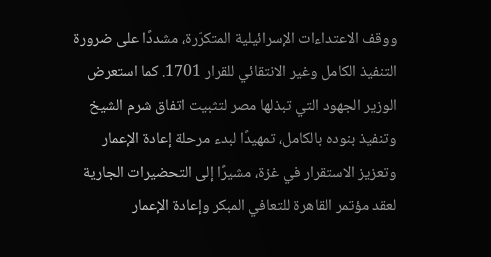ووقف الاعتداءات الإسرائيلية المتكرّرة، مشددًا على ضرورة التنفيذ الكامل وغير الانتقائي للقرار 1701. كما استعرض الوزير الجهود التي تبذلها مصر لتثبيت اتفاق شرم الشيخ وتنفيذ بنوده بالكامل، تمهيدًا لبدء مرحلة إعادة الإعمار وتعزيز الاستقرار في غزة، مشيرًا إلى التحضيرات الجارية لعقد مؤتمر القاهرة للتعافي المبكر وإعادة الإعمار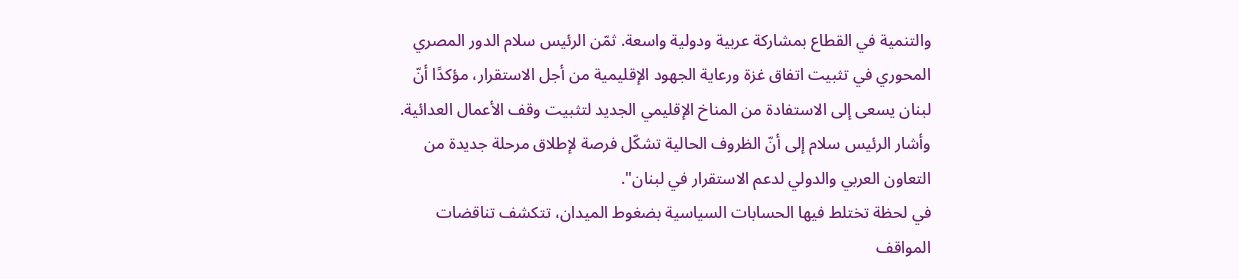والتنمية في القطاع بمشاركة عربية ودولية واسعة. ثمّن الرئيس سلام الدور المصري المحوري في تثبيت اتفاق غزة ورعاية الجهود الإقليمية من أجل الاستقرار، مؤكدًا أنّ لبنان يسعى إلى الاستفادة من المناخ الإقليمي الجديد لتثبيت وقف الأعمال العدائية. وأشار الرئيس سلام إلى أنّ الظروف الحالية تشكّل فرصة لإطلاق مرحلة جديدة من التعاون العربي والدولي لدعم الاستقرار في لبنان".
في لحظة تختلط فيها الحسابات السياسية بضغوط الميدان، تتكشف تناقضات المواقف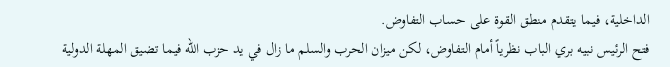الداخلية، فيما يتقدم منطق القوة على حساب التفاوض.
فتح الرئيس نبيه بري الباب نظرياً أمام التفاوض، لكن ميزان الحرب والسلم ما زال في يد حزب الله فيما تضيق المهلة الدولية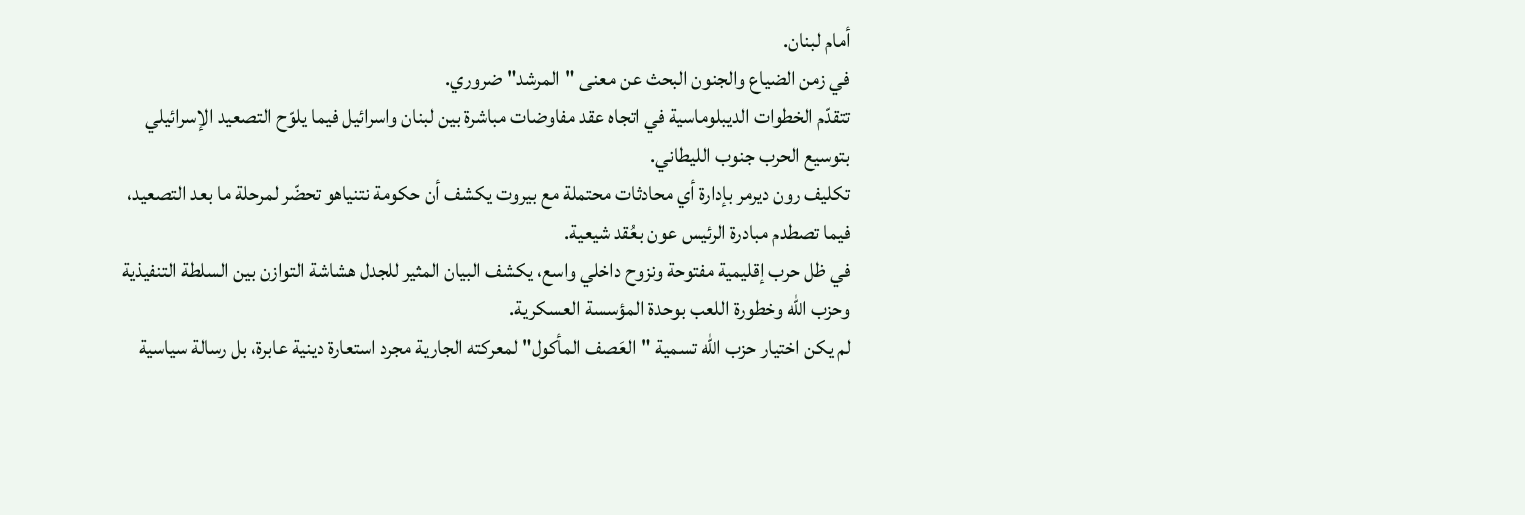أمام لبنان.
في زمن الضياع والجنون البحث عن معنى "المرشد" ضروري.
تتقدّم الخطوات الديبلوماسية في اتجاه عقد مفاوضات مباشرة بين لبنان واسرائيل فيما يلوّح التصعيد الإسرائيلي بتوسيع الحرب جنوب الليطاني.
تكليف رون ديرمر بإدارة أي محادثات محتملة مع بيروت يكشف أن حكومة نتنياهو تحضّر لمرحلة ما بعد التصعيد، فيما تصطدم مبادرة الرئيس عون بعُقد شيعية.
في ظل حرب إقليمية مفتوحة ونزوح داخلي واسع، يكشف البيان المثير للجدل هشاشة التوازن بين السلطة التنفيذية وحزب الله وخطورة اللعب بوحدة المؤسسة العسكرية.
لم يكن اختيار حزب الله تسمية "العَصف المأكول" لمعركته الجارية مجرد استعارة دينية عابرة، بل رسالة سياسية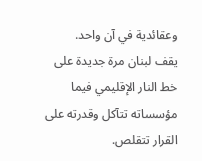وعقائدية في آن واحد.
يقف لبنان مرة جديدة على خط النار الإقليمي فيما مؤسساته تتآكل وقدرته على القرار تتقلص.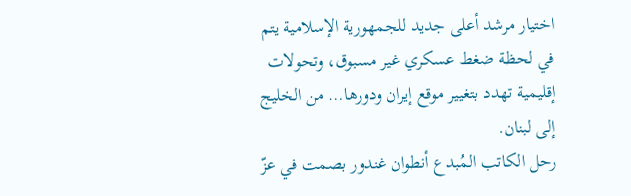اختيار مرشد أعلى جديد للجمهورية الإسلامية يتم في لحظة ضغط عسكري غير مسبوق، وتحولات إقليمية تهدد بتغيير موقع إيران ودورها… من الخليج إلى لبنان.
رحل الكاتب المُبدع أنطوان غندور بصمت في عزّ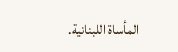المأساة اللبنانية.